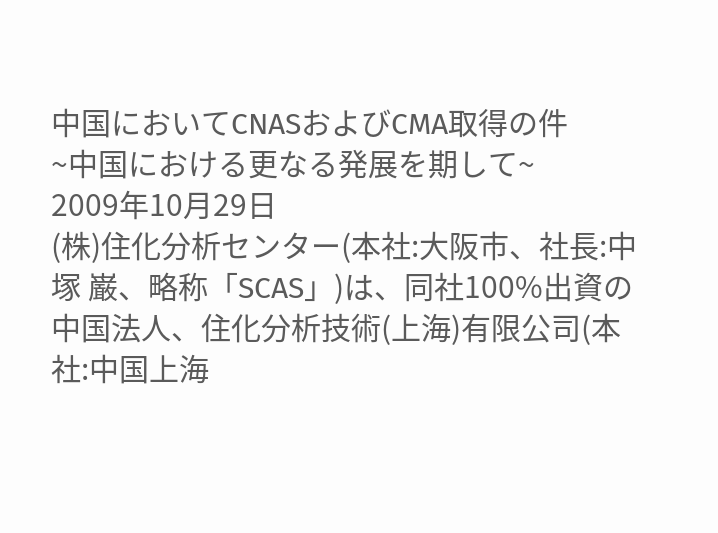中国においてCNASおよびCMA取得の件
~中国における更なる発展を期して~
2009年10月29日
(株)住化分析センター(本社:大阪市、社長:中塚 巌、略称「SCAS」)は、同社100%出資の中国法人、住化分析技術(上海)有限公司(本社:中国上海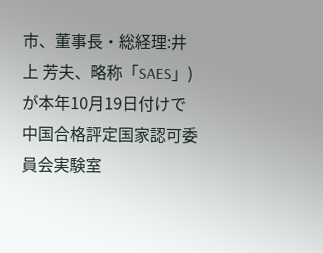市、董事長・総経理:井上 芳夫、略称「SAES」)が本年10月19日付けで中国合格評定国家認可委員会実験室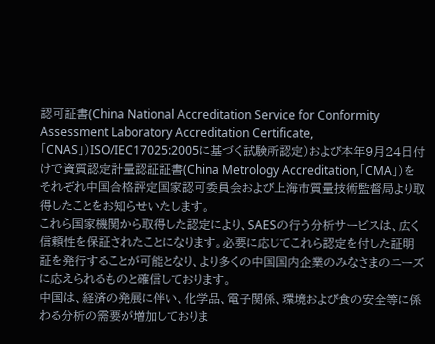認可証書(China National Accreditation Service for Conformity Assessment Laboratory Accreditation Certificate,「CNAS」)ISO/IEC17025:2005に基づく試験所認定)および本年9月24日付けで資質認定計量認証証書(China Metrology Accreditation,「CMA」)をそれぞれ中国合格評定国家認可委員会および上海市質量技術監督局より取得したことをお知らせいたします。
これら国家機関から取得した認定により、SAESの行う分析サービスは、広く信頼性を保証されたことになります。必要に応じてこれら認定を付した証明証を発行することが可能となり、より多くの中国国内企業のみなさまのニーズに応えられるものと確信しております。
中国は、経済の発展に伴い、化学品、電子関係、環境および食の安全等に係わる分析の需要が増加しておりま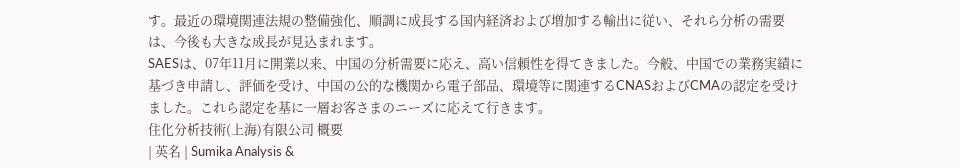す。最近の環境関連法規の整備強化、順調に成長する国内経済および増加する輸出に従い、それら分析の需要は、今後も大きな成長が見込まれます。
SAESは、07年11月に開業以来、中国の分析需要に応え、高い信頼性を得てきました。今般、中国での業務実績に基づき申請し、評価を受け、中国の公的な機関から電子部品、環境等に関連するCNASおよびCMAの認定を受けました。これら認定を基に一層お客さまのニーズに応えて行きます。
住化分析技術(上海)有限公司 概要
| 英名 | Sumika Analysis &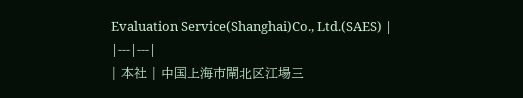Evaluation Service(Shanghai)Co., Ltd.(SAES) |
|---|---|
| 本社 | 中国上海市閘北区江場三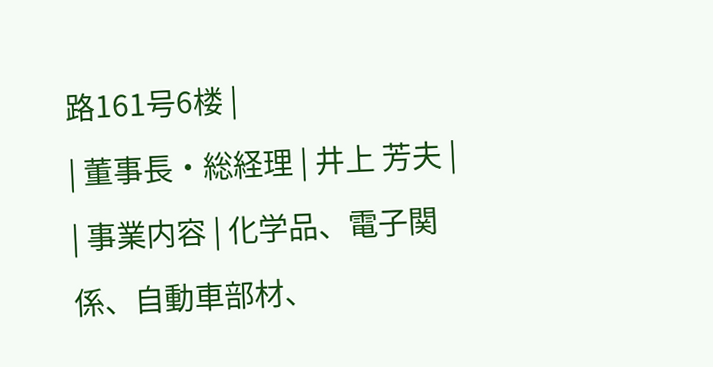路161号6楼 |
| 董事長・総経理 | 井上 芳夫 |
| 事業内容 | 化学品、電子関係、自動車部材、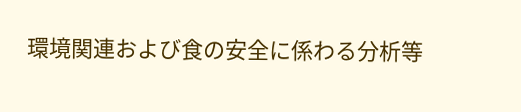環境関連および食の安全に係わる分析等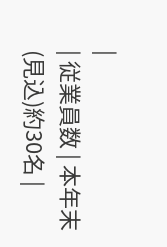|
| 従業員数 | 本年末(見込)約30名 |